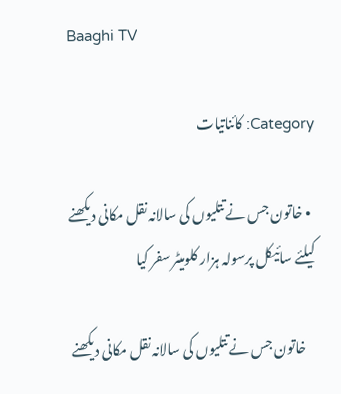Baaghi TV

Category: کائناتیات

  • خاتون جس نےتتلیوں کی سالانہ نقل مکانی دیکھنے کیلئے سائیکل پرسولہ ہزار کلومیٹر سفر کیا

    خاتون جس نےتتلیوں کی سالانہ نقل مکانی دیکھنے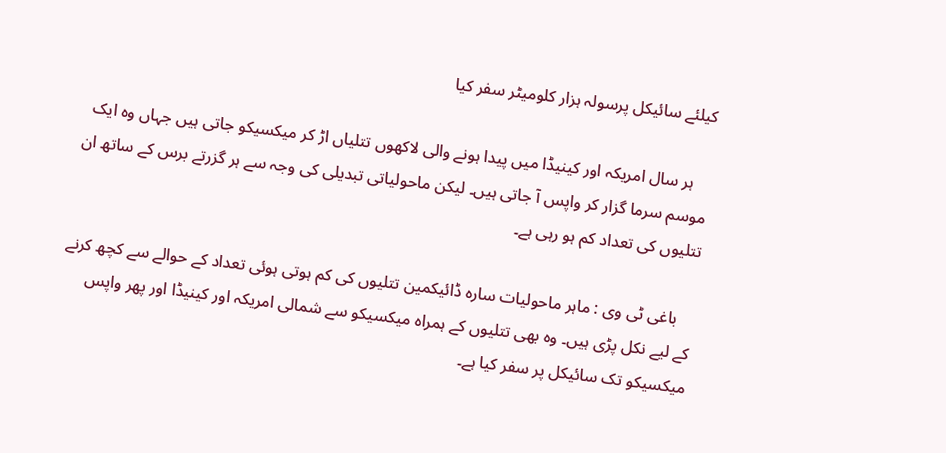کیلئے سائیکل پرسولہ ہزار کلومیٹر سفر کیا

    ہر سال امریکہ اور کینیڈا میں پیدا ہونے والی لاکھوں تتلیاں اڑ کر میکسیکو جاتی ہیں جہاں وہ ایک موسم سرما گزار کر واپس آ جاتی ہیں۔ لیکن ماحولیاتی تبدیلی کی وجہ سے ہر گزرتے برس کے ساتھ ان تتلیوں کی تعداد کم ہو رہی ہے۔

    باغی ٹی وی : ماہر ماحولیات سارہ ڈائیکمین تتلیوں کی کم ہوتی ہوئی تعداد کے حوالے سے کچھ کرنے کے لیے نکل پڑی ہیں۔ وہ بھی تتلیوں کے ہمراہ میکسیکو سے شمالی امریکہ اور کینیڈا اور پھر واپس میکسیکو تک سائیکل پر سفر کیا ہے۔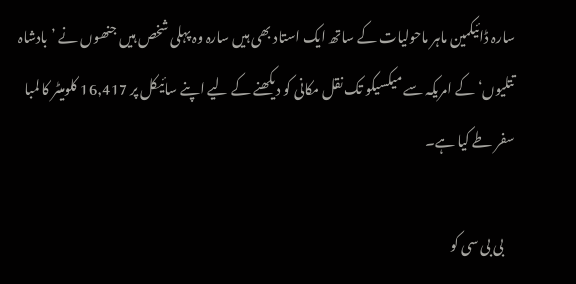سارہ ڈائیکمین ماہر ماحولیات کے ساتھ ایک استاد بھی ہیں سارہ وہ پہلی شخص ہیں جنھوں نے ’بادشاہ تتلیوں‘ کے امریکہ سے میکسیکو تک نقل مکانی کو دیکھنے کے لیے اپنے سائیکل پر 16,417 کلومیٹر کا لمبا سفر طے کیا ہے۔

    بی بی سی کو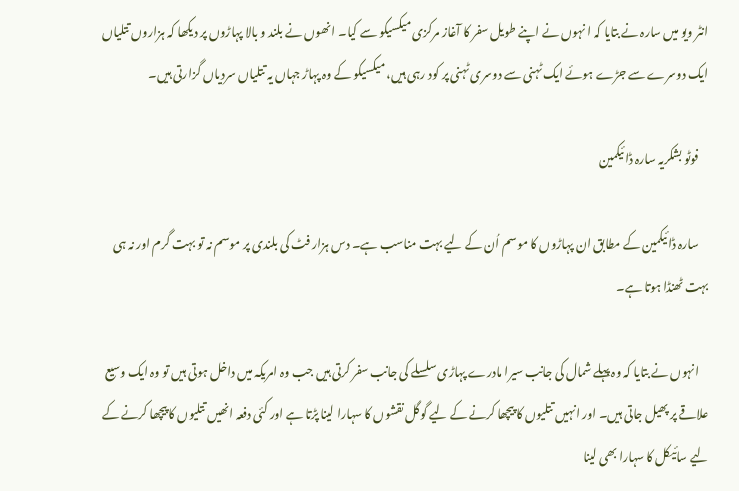انٹر ویو میں سارہ نے بتایا کہ ا نہوں نے اپنے طویل سفر کا آغاز مرکزی میکسیکو سے کیا۔ انھوں نے بلند و بالا پہاڑوں پر دیکھا کہ ہزاروں تتلیاں ایک دوسرے سے جڑے ہوئے ایک ٹہنی سے دوسری ٹہنی پر کود رہی ہیں، میکسیکو کے وہ پہاڑ جہاں یہ تتلیاں سردیاں گزارتی ہیں۔

    فوٹو بشکریہ سارہ ڈائیکمین

    سارہ ڈائیکمین کے مطابق ان پہاڑوں کا موسم اُن کے لیے بہت مناسب ہے۔ دس ہزار فٹ کی بلندی پر موسم نہ تو بہت گرم اور نہ ہی بہت ٹھنڈا ہوتا ہے۔

    انہوں نے بتایا کہ وہ پہلے شمال کی جانب سیرا مادرے پہاڑی سلسلے کی جانب سفر کرتی ہیں جب وہ امریکہ میں داخل ہوتی ہیں تو وہ ایک وسیع علاقے پر پھیل جاتی ہیں۔ اور انہیں تتلیوں کا پیچھا کرنے کے لیے گوگل نقشوں کا سہارا لینا پڑتا ہے اور کئی دفعہ انھیں تتلیوں کا پیچھا کرنے کے لیے سائیکل کا سہارا بھی لینا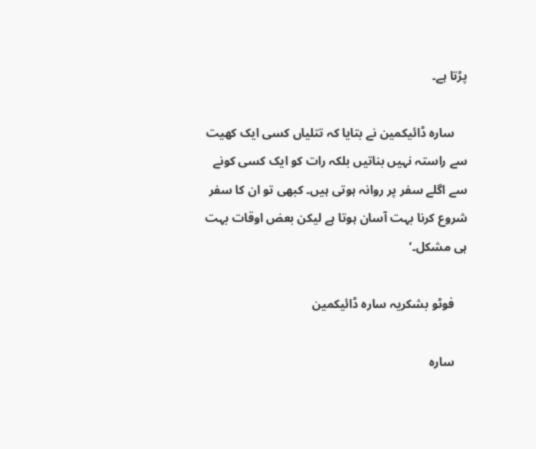پڑتا ہے۔

    سارہ ڈائیکمین نے بتایا کہ تتلیاں کسی ایک کھیت سے راستہ نہیں بناتیں بلکہ رات کو ایک کسی کونے سے اگلے سفر پر روانہ ہوتی ہیں۔ کبھی تو ان کا سفر شروع کرنا بہت آسان ہوتا ہے لیکن بعض اوقات بہت ہی مشکل۔‘

    فوٹو بشکریہ سارہ ڈائیکمین

    سارہ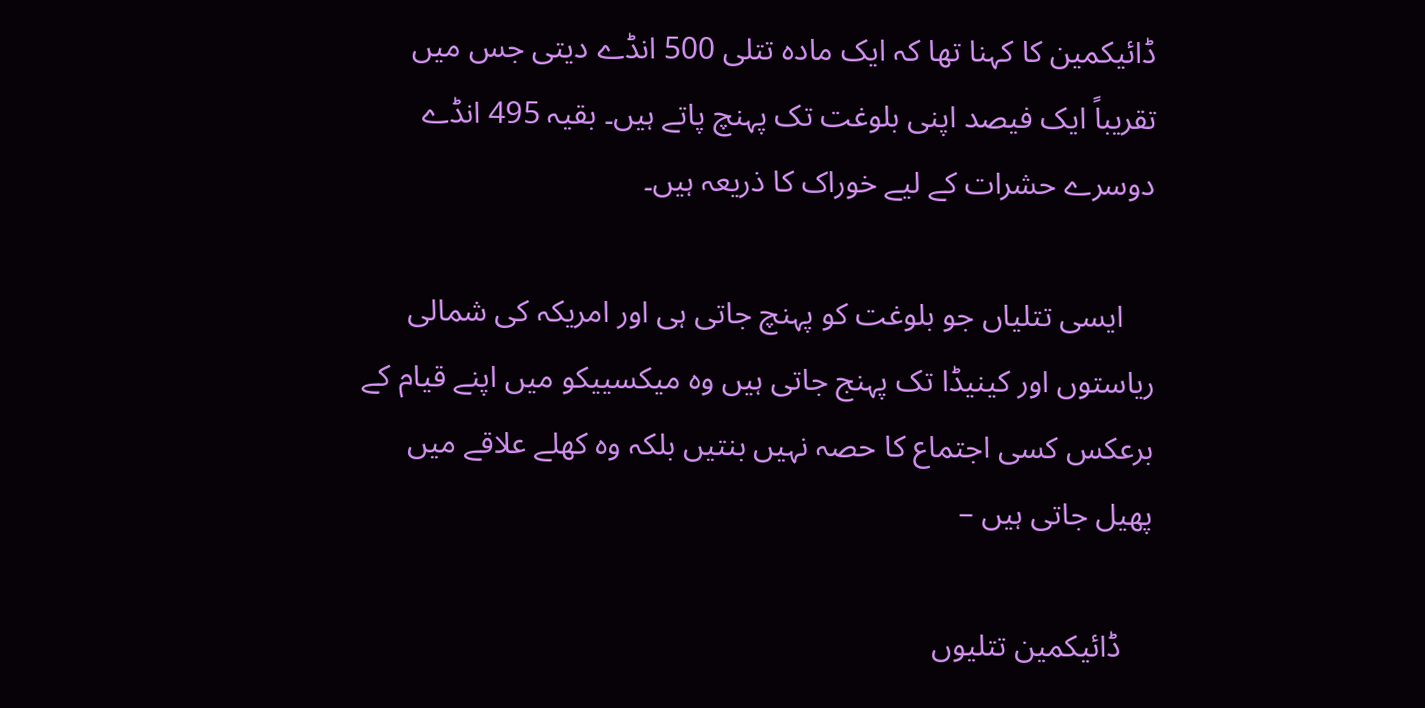ڈائیکمین کا کہنا تھا کہ ایک مادہ تتلی 500 انڈے دیتی جس میں تقریباً ایک فیصد اپنی بلوغت تک پہنچ پاتے ہیں۔ بقیہ 495 انڈے دوسرے حشرات کے لیے خوراک کا ذریعہ ہیں۔

    ایسی تتلیاں جو بلوغت کو پہنچ جاتی ہی اور امریکہ کی شمالی ریاستوں اور کینیڈا تک پہنج جاتی ہیں وہ میکسییکو میں اپنے قیام کے برعکس کسی اجتماع کا حصہ نہیں بنتیں بلکہ وہ کھلے علاقے میں پھیل جاتی ہیں –

    ڈائیکمین تتلیوں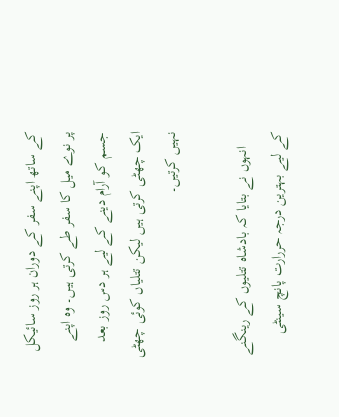کے ساتھ اپنے سفر کے دوران ہر روز سائیکل پر نوے میل کا سفر طے کرتی ہیں۔ وہ اپنے جسم کو آرام دینے کے لیے ہر دس روز بعد ایک چھٹی کرتی ہیں لیکن تتلیاں کوئی چھٹی نہیں کرتیں۔

    انہوں نے بتایا کہ بادشاہ تتلیوں کے رینگنے کے لیے بہترین درجہ حررارت پانچ سینٹی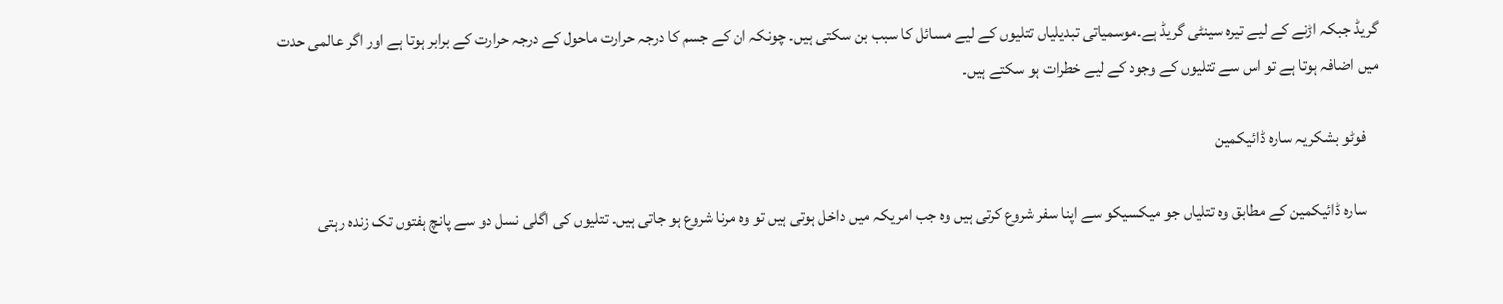گریڈ جبکہ اڑنے کے لیے تیرہ سینٹی گریڈ ہے۔موسمیاتی تبدیلیاں تتلیوں کے لیے مسائل کا سبب بن سکتی ہیں۔ چونکہ ان کے جسم کا درجہ حرارت ماحول کے درجہ حرارت کے برابر ہوتا ہے اور اگر عالمی حدت میں اضافہ ہوتا ہے تو اس سے تتلیوں کے وجود کے لیے خطرات ہو سکتے ہیں۔

    فوٹو بشکریہ سارہ ڈائیکمین

    سارہ ڈائیکمین کے مطابق وہ تتلیاں جو میکسیکو سے اپنا سفر شروع کرتی ہیں وہ جب امریکہ میں داخل ہوتی ہیں تو وہ مرنا شروع ہو جاتی ہیں۔ تتلیوں کی اگلی نسل دو سے پانچ ہفتوں تک زندہ رہتی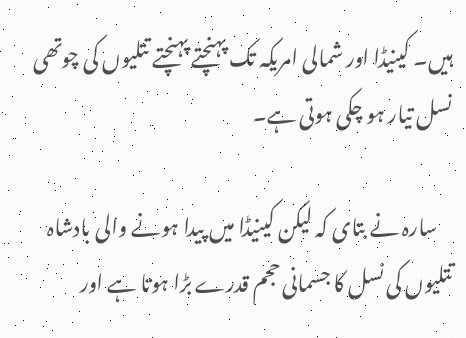ہیں۔ کینیڈا اور شمالی امریکہ تک پہنچتے پہنچتے تتلیوں کی چوتھی نسل تیار ہو چکی ہوتی ہے۔

    سارہ نے بتای کہ لیکن کینیڈا میں پیدا ہونے والی بادشاہ تتلیوں کی نسل کا جسمانی حجم قدرے بڑا ہوتا ہے اور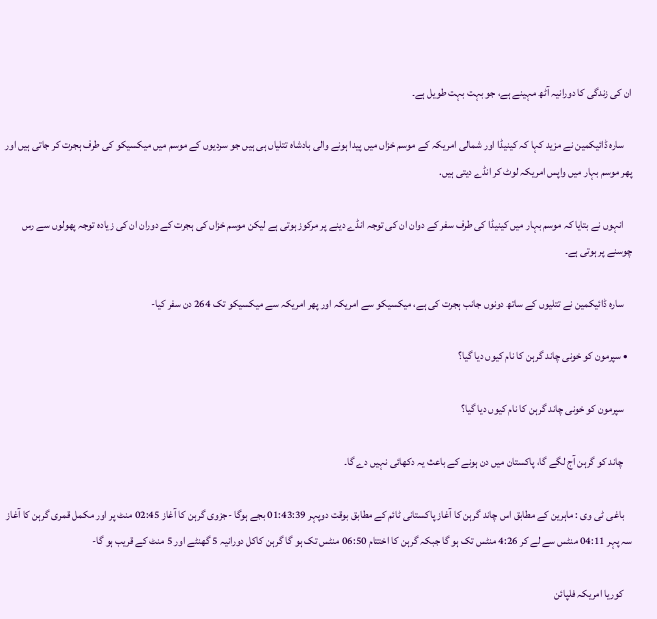ان کی زندگی کا دورانیہ آٹھ مہینے ہے، جو بہت بہت طویل ہے۔

    سارہ ڈائیکمین نے مزید کہا کہ کینیڈا اور شمالی امریکہ کے موسم خزاں میں پیدا ہونے والی بادشاہ تتلیاں ہی ہیں جو سردیوں کے موسم میں میکسیکو کی طرف ہجرت کر جاتی ہیں اور پھر موسم بہار میں واپس امریکہ لوٹ کر انڈے دیتی ہیں.

    انہوں نے بتایا کہ موسم بہار میں کینیڈا کی طرف سفر کے دوان ان کی توجہ انڈے دینے پر مرکوز ہوتی ہے لیکن موسم خزاں کی ہجرت کے دوران ان کی زیادہ توجہ پھولوں سے رس چوسنے پر ہوتی ہے۔

    سارہ ڈائیکمین نے تتلیوں کے ساتھ دونوں جانب ہجرت کی ہے، میکسیکو سے امریکہ اور پھر امریکہ سے میکسیکو تک 264 دن سفر کیا-

  • سپرمون کو خونی چاند گرہن کا نام کیوں دیا گیا؟

    سپرمون کو خونی چاند گرہن کا نام کیوں دیا گیا؟

    چاند کو گرہن آج لگے گا، پاکستان میں دن ہونے کے باعث یہ دکھائی نہیں دے گا۔

    باغی ٹی وی : ماہرین کے مطابق اس چاند گرہن کا آغاز پاکستانی ٹائم کے مطابق بوقت دوپہر 01:43:39 بجے ہوگا -جزوی گرہن کا آغاز 02:45 منٹ پر اور مکمل قمری گرہن کا آغاز سہ پہر 04:11 منٹس سے لے کر 4:26 منٹس تک ہو گا جبکہ گرہن کا اختتام 06:50 منٹس تک ہو گا گرہن کاکل دورانیہ 5 گھنٹے اور 5 منٹ کے قریب ہو گا-

    کوریا امریکہ فلپائن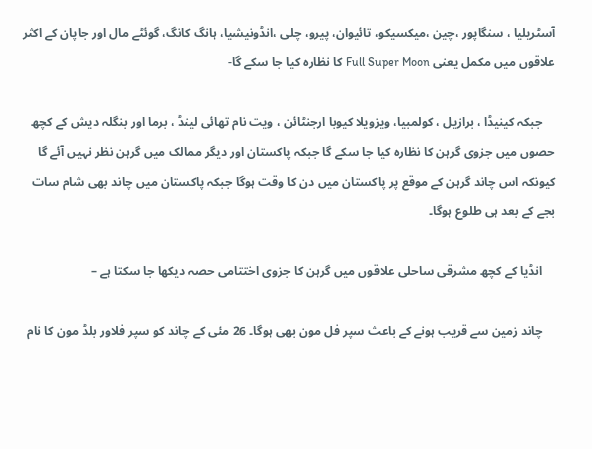آسٹریلیا ، سنگاپور ،چین ،میکسیکو، تائیوان، پیرو، چلی ،انڈونیشیا، ہانگ کانگ، گوئٹے مال اور جاپان کے اکثر علاقوں میں مکمل یعنی Full Super Moon کا نظارہ کیا جا سکے گا-

    جبکہ کینیڈا ، برازیل ، کولمبیا، ویزویلا کیوبا ارجنٹائن ، ویت نام تھائی لینڈ ، برما اور بنگلہ دیش کے کچھ حصوں میں جزوی گرہن کا نظارہ کیا جا سکے گا جبکہ پاکستان اور دیگر ممالک میں گرہن نظر نہیں آئے گا کیونکہ اس چاند گرہن کے موقع پر پاکستان میں دن کا وقت ہوگا جبکہ پاکستان میں چاند بھی شام سات بجے کے بعد ہی طلوع ہوگا۔

    انڈیا کے کچھ مشرقی ساحلی علاقوں میں گرہن کا جزوی اختتامی حصہ دیکھا جا سکتا ہے –

    چاند زمین سے قریب ہونے کے باعث سپر فل مون بھی ہوگا۔ 26 مئی کے چاند کو سپر فلاور بلڈ مون کا نام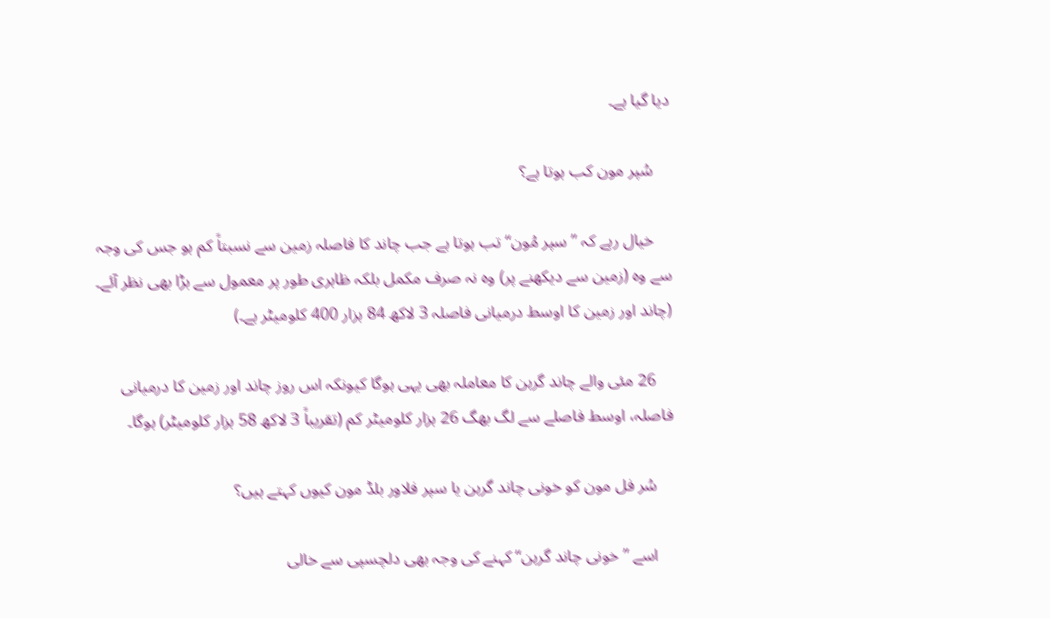دیا گیا ہے۔

    سُپر مون کب ہوتا ہے؟

    خیال رہے کہ ’’سپر مُون‘‘ تب ہوتا ہے جب چاند کا فاصلہ زمین سے نسبتاً کم ہو جس کی وجہ سے وہ (زمین سے دیکھنے پر) وہ نہ صرف مکمل بلکہ ظاہری طور پر معمول سے بڑا بھی نظر آئے۔ (چاند اور زمین کا اوسط درمیانی فاصلہ 3 لاکھ 84 ہزار 400 کلومیٹر ہے۔)

    26 مئی والے چاند گرہن کا معاملہ بھی یہی ہوگا کیونکہ اس روز چاند اور زمین کا درمیانی فاصلہ، اوسط فاصلے سے لگ بھگ 26 ہزار کلومیٹر کم (تقریباً 3 لاکھ 58 ہزار کلومیٹر) ہوگا۔

    سُر فل مون کو خونی چاند گرہن یا سپر فلاور بلڈ مون کیوں کہتے ہیں؟

    اسے ’’خونی چاند گرہن‘‘ کہنے کی وجہ بھی دلچسپی سے خالی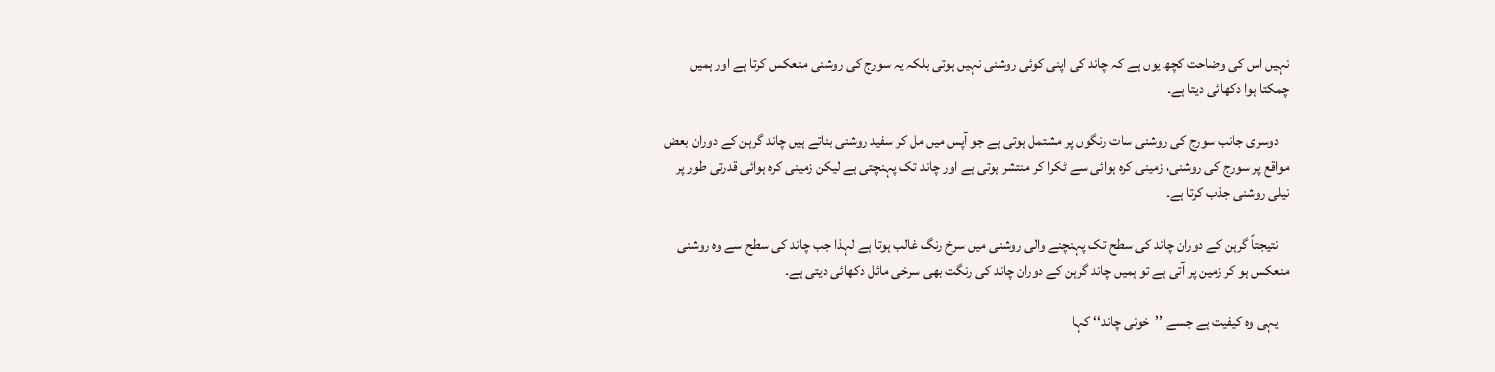نہیں اس کی وضاحت کچھ یوں ہے کہ چاند کی اپنی کوئی روشنی نہیں ہوتی بلکہ یہ سورج کی روشنی منعکس کرتا ہے اور ہمیں چمکتا ہوا دکھائی دیتا ہے۔

    دوسری جانب سورج کی روشنی سات رنگوں پر مشتمل ہوتی ہے جو آپس میں مل کر سفید روشنی بناتے ہیں چاند گرہن کے دوران بعض مواقع پر سورج کی روشنی، زمینی کرہ ہوائی سے ٹکرا کر منتشر ہوتی ہے اور چاند تک پہنچتی ہے لیکن زمینی کرہ ہوائی قدرتی طور پر نیلی روشنی جذب کرتا ہے۔

    نتیجتاً گرہن کے دوران چاند کی سطح تک پہنچنے والی روشنی میں سرخ رنگ غالب ہوتا ہے لہذا جب چاند کی سطح سے وہ روشنی منعکس ہو کر زمین پر آتی ہے تو ہمیں چاند گرہن کے دوران چاند کی رنگت بھی سرخی مائل دکھائی دیتی ہے۔

    یہی وہ کیفیت ہے جسے ’’خونی چاند‘‘ کہا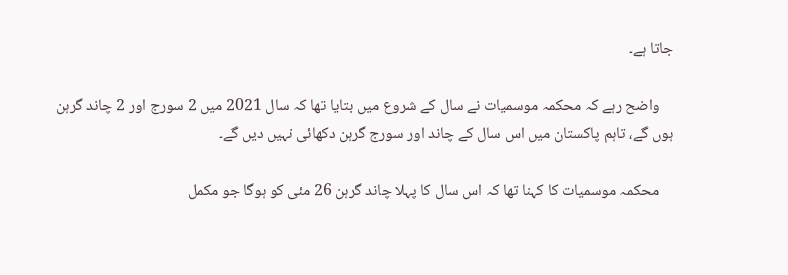جاتا ہے۔

    واضح رہے کہ محکمہ موسمیات نے سال کے شروع میں بتایا تھا کہ سال 2021 میں 2 سورج اور 2 چاند گرہن ہوں گے، تاہم پاکستان میں اس سال کے چاند اور سورج گرہن دکھائی نہیں دیں گے۔

    محکمہ موسمیات کا کہنا تھا کہ اس سال کا پہلا چاند گرہن 26 مئی کو ہوگا جو مکمل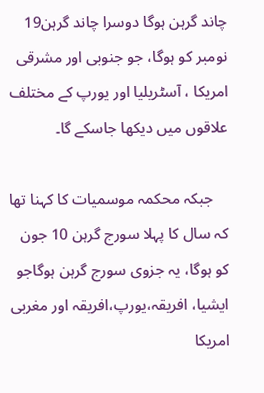چاند گرہن ہوگا دوسرا چاند گرہن19 نومبر کو ہوگا، جو جنوبی اور مشرقی امریکا ، آسٹریلیا اور یورپ کے مختلف علاقوں میں دیکھا جاسکے گا۔

    جبکہ محکمہ موسمیات کا کہنا تھا کہ سال کا پہلا سورج گرہن 10 جون کو ہوگا، یہ جزوی سورج گرہن ہوگاجو ایشیا، افریقہ،یورپ،افریقہ اور مغربی امریکا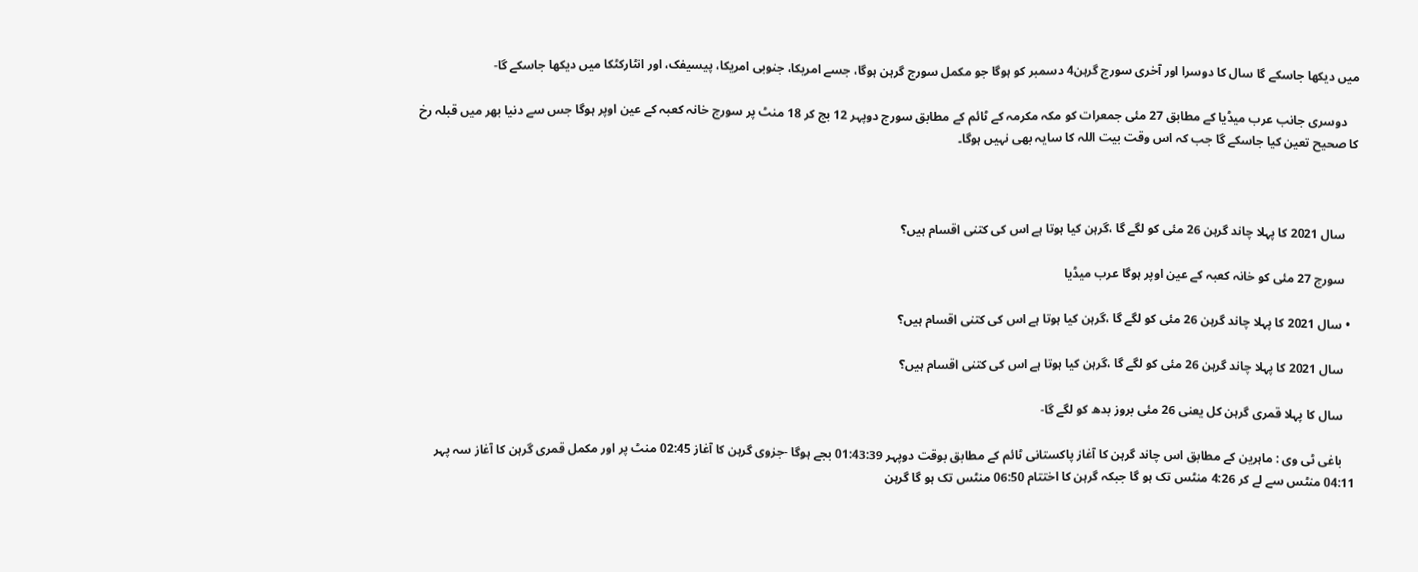میں دیکھا جاسکے گا سال کا دوسرا اور آخری سورج گرہن4 دسمبر کو ہوگا جو مکمل سورج گرہن ہوگا، جسے امریکا، جنوبی امریکا، پیسیفک، اور انٹارکٹکا میں دیکھا جاسکے گا-

    دوسری جانب عرب میڈیا کے مطابق 27 مئی جمعرات کو مکہ مکرمہ کے ٹائم کے مطابق سورج دوپہر 12 بج کر 18 منٹ پر سورج خانہ کعبہ کے عین اوپر ہوگا جس سے دنیا بھر میں قبلہ رخ کا صحیح تعین کیا جاسکے گا جب کہ اس وقت بیت اللہ کا سایہ بھی نہیں ہوگا۔



    سال 2021 کا پہلا چاند گرہن 26 مئی کو لگے گا ،گرہن کیا ہوتا ہے اس کی کتنی اقسام ہیں؟

    سورج 27 مئی کو خانہ کعبہ کے عین اوپر ہوگا عرب میڈیا

  • سال 2021 کا پہلا چاند گرہن 26 مئی کو لگے گا ،گرہن کیا ہوتا ہے اس کی کتنی اقسام ہیں؟

    سال 2021 کا پہلا چاند گرہن 26 مئی کو لگے گا ،گرہن کیا ہوتا ہے اس کی کتنی اقسام ہیں؟

    سال کا پہلا قمری گرہن کل یعنی 26 مئی بروز بدھ کو لگے گا-

    باغی ٹی وی : ماہرین کے مطابق اس چاند گرہن کا آغاز پاکستانی ٹائم کے مطابق بوقت دوپہر 01:43:39 بجے ہوگا -جزوی گرہن کا آغاز 02:45 منٹ پر اور مکمل قمری گرہن کا آغاز سہ پہر 04:11 منٹس سے لے کر 4:26 منٹس تک ہو گا جبکہ گرہن کا اختتام 06:50 منٹس تک ہو گا گرہن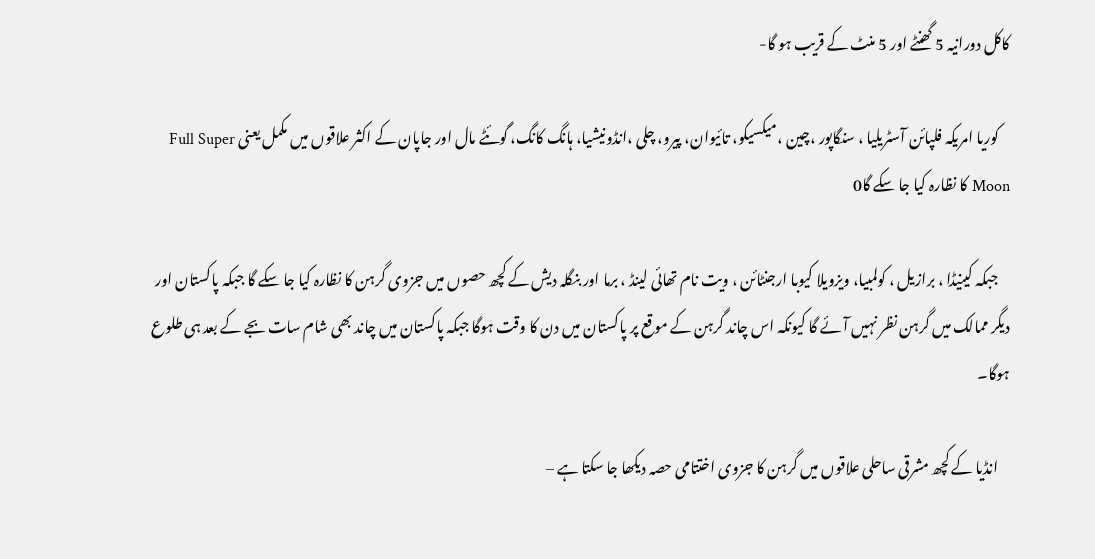کاکل دورانیہ 5 گھنٹے اور 5 منٹ کے قریب ہو گا-

    کوریا امریکہ فلپائن آسٹریلیا ، سنگاپور ،چین ،میکسیکو، تائیوان، پیرو، چلی ،انڈونیشیا، ہانگ کانگ، گوئٹے مال اور جاپان کے اکثر علاقوں میں مکمل یعنی Full Super Moon کا نظارہ کیا جا سکے گا0

    جبکہ کینیڈا ، برازیل ، کولمبیا، ویزویلا کیوبا ارجنٹائن ، ویت نام تھائی لینڈ ، برما اور بنگلہ دیش کے کچھ حصوں میں جزوی گرہن کا نظارہ کیا جا سکے گا جبکہ پاکستان اور دیگر ممالک میں گرہن نظر نہیں آئے گا کیونکہ اس چاند گرہن کے موقع پر پاکستان میں دن کا وقت ہوگا جبکہ پاکستان میں چاند بھی شام سات بجے کے بعد ہی طلوع ہوگا۔

    انڈیا کے کچھ مشرقی ساحلی علاقوں میں گرہن کا جزوی اختتامی حصہ دیکھا جا سکتا ہے –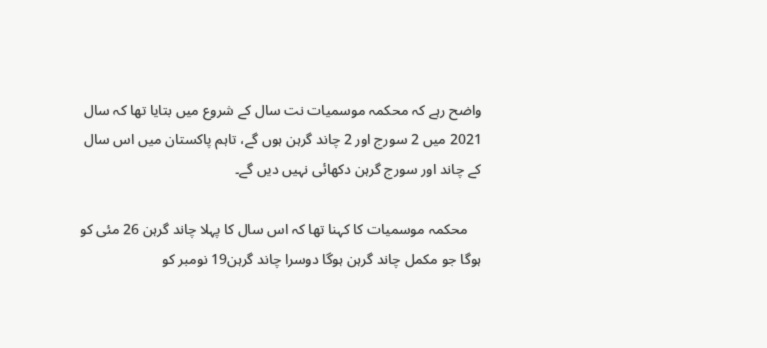واضح رہے کہ محکمہ موسمیات نت سال کے شروع میں بتایا تھا کہ سال 2021 میں 2 سورج اور 2 چاند گرہن ہوں گے، تاہم پاکستان میں اس سال کے چاند اور سورج گرہن دکھائی نہیں دیں گے۔

    محکمہ موسمیات کا کہنا تھا کہ اس سال کا پہلا چاند گرہن 26 مئی کو ہوگا جو مکمل چاند گرہن ہوگا دوسرا چاند گرہن19 نومبر کو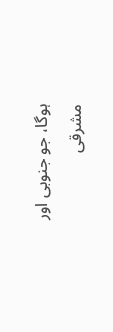ہوگا، جو جنوبی اور مشرقی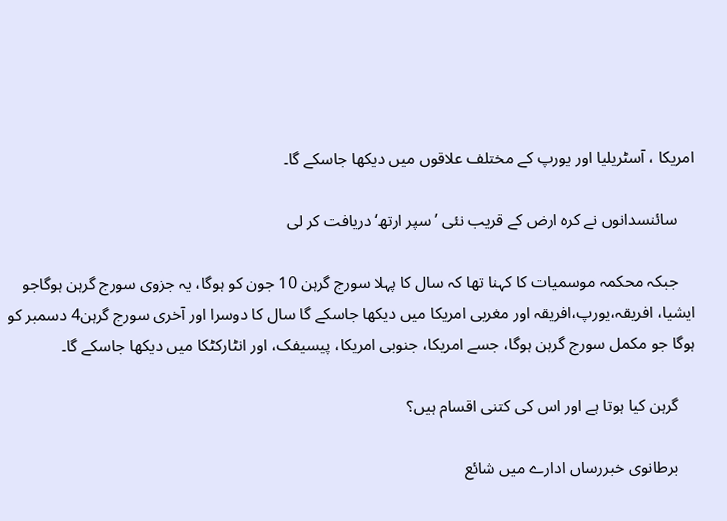امریکا ، آسٹریلیا اور یورپ کے مختلف علاقوں میں دیکھا جاسکے گا۔

    سائنسدانوں نے کرہ ارض کے قریب نئی ’سپر ارتھ‘ دریافت کر لی

    جبکہ محکمہ موسمیات کا کہنا تھا کہ سال کا پہلا سورج گرہن 10 جون کو ہوگا، یہ جزوی سورج گرہن ہوگاجو ایشیا، افریقہ،یورپ،افریقہ اور مغربی امریکا میں دیکھا جاسکے گا سال کا دوسرا اور آخری سورج گرہن4 دسمبر کو ہوگا جو مکمل سورج گرہن ہوگا، جسے امریکا، جنوبی امریکا، پیسیفک، اور انٹارکٹکا میں دیکھا جاسکے گا۔

    گرہن کیا ہوتا ہے اور اس کی کتنی اقسام ہیں؟

    برطانوی خبررساں ادارے میں شائع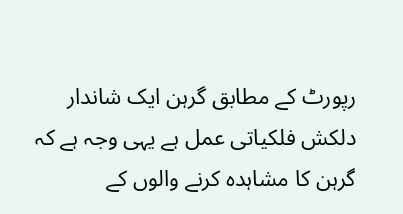رپورٹ کے مطابق گرہن ایک شاندار دلکش فلکیاتی عمل ہے یہی وجہ ہے کہ گرہن کا مشاہدہ کرنے والوں کے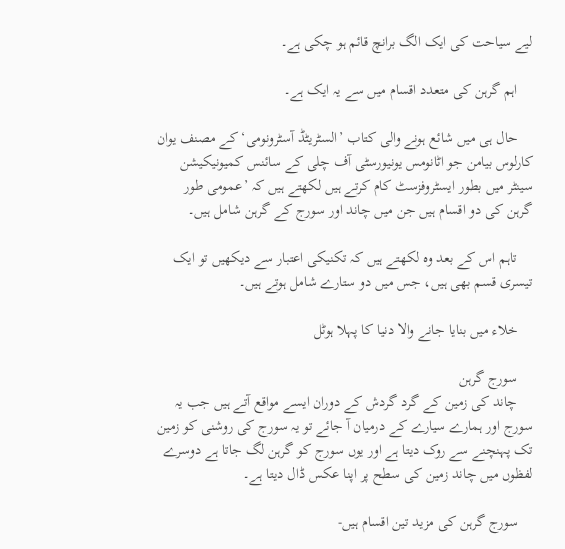لیے سیاحت کی ایک الگ برانچ قائم ہو چکی ہے۔

    اہم گرہن کی متعدد اقسام میں سے یہ ایک ہے۔

    حال ہی میں شائع ہونے والی کتاب ’السٹریٹڈ آسٹرونومی‘ کے مصنف یوان کارلوس بیامن جو اٹانومس یونیورسٹی آف چلی کے سائنس کمیونیکیشن سینٹر میں بطور ایسٹروفزسٹ کام کرتے ہیں لکھتے ہیں کہ ’عمومی طور گرہن کی دو اقسام ہیں جن میں چاند اور سورج کے گرہن شامل ہیں۔

    تاہم اس کے بعد وہ لکھتے ہیں کہ تکنیکی اعتبار سے دیکھیں تو ایک تیسری قسم بھی ہیں، جس میں دو ستارے شامل ہوتے ہیں۔

    خلاء میں بنایا جانے والا دنیا کا پہلا ہوٹل

    سورج گرہن
    چاند کی زمین کے گرد گردش کے دوران ایسے مواقع آتے ہیں جب یہ سورج اور ہمارے سیارے کے درمیان آ جائے تو یہ سورج کی روشنی کو زمین تک پہنچنے سے روک دیتا ہے اور یوں سورج کو گرہن لگ جاتا ہے دوسرے لفظوں میں چاند زمین کی سطح پر اپنا عکس ڈال دیتا ہے۔

    سورج گرہن کی مزید تین اقسام ہیں-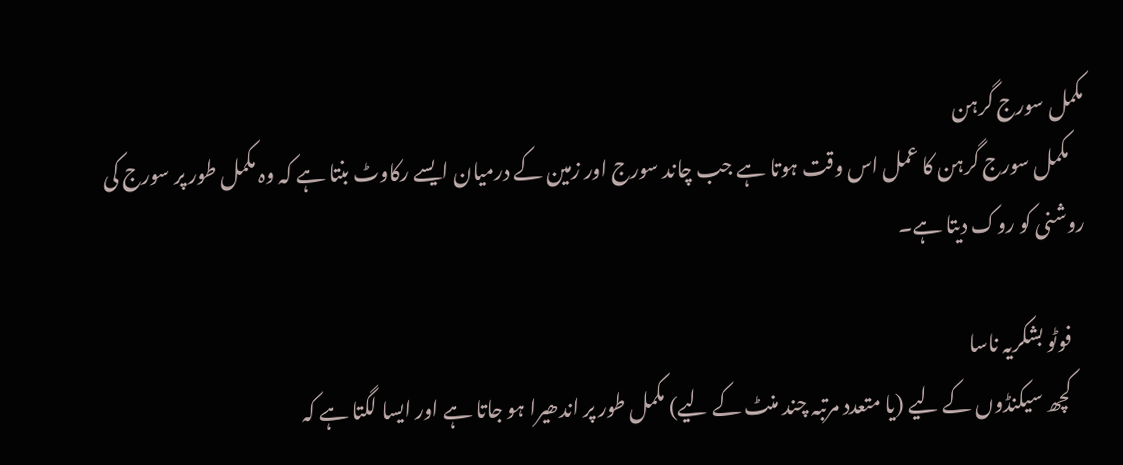مکمل سورج گرہن
    مکمل سورج گرہن کا عمل اس وقت ہوتا ہے جب چاند سورج اور زمین کے درمیان ایسے رکاوٹ بنتا ہے کہ وہ مکمل طور پر سورج کی روشنی کو روک دیتا ہے۔

    فوٹو بشکریہ ناسا
    کچھ سیکنڈوں کے لیے (یا متعدد مرتبہ چند منٹ کے لیے) مکمل طور پر اندھیرا ہو جاتا ہے اور ایسا لگتا ہے کہ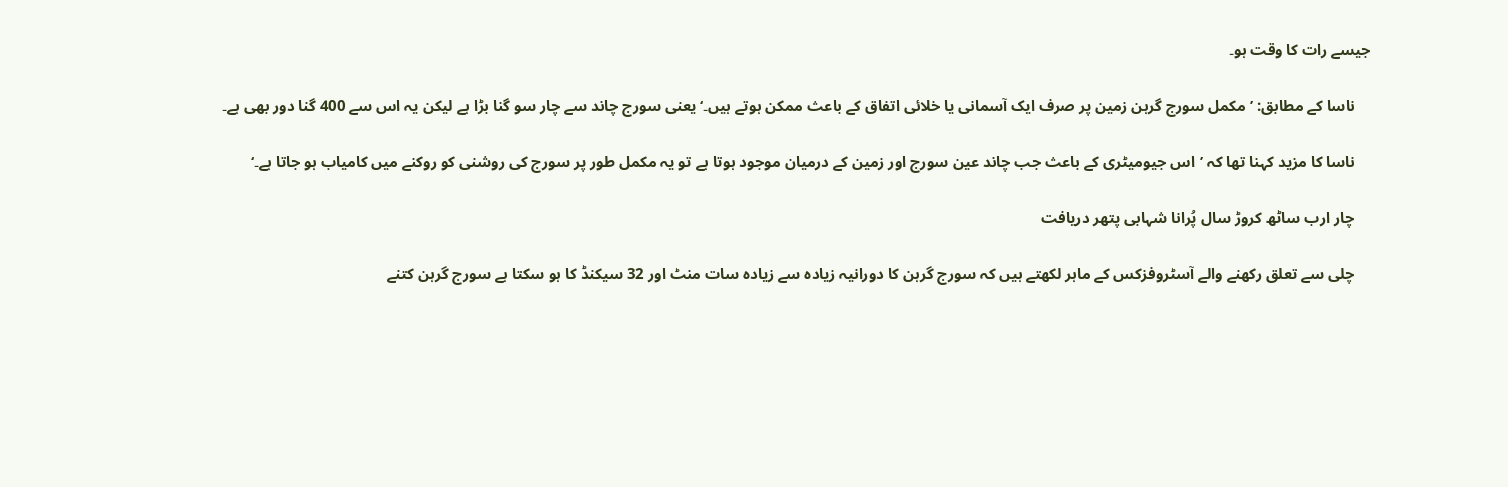جیسے رات کا وقت ہو۔

    ناسا کے مطابق: ’مکمل سورج گرہن زمین پر صرف ایک آسمانی یا خلائی اتفاق کے باعث ممکن ہوتے ہیں۔‘ یعنی سورج چاند سے چار سو گنا بڑا ہے لیکن یہ اس سے 400 گنا دور بھی ہے۔

    ناسا کا مزید کہنا تھا کہ ’اس جیومیٹری کے باعث جب چاند عین سورج اور زمین کے درمیان موجود ہوتا ہے تو یہ مکمل طور پر سورج کی روشنی کو روکنے میں کامیاب ہو جاتا ہے۔‘

    چار ارب ساٹھ کروڑ سال پُرانا شہابی پتھر دریافت

    چلی سے تعلق رکھنے والے آسٹروفزکس کے ماہر لکھتے ہیں کہ سورج گرہن کا دورانیہ زیادہ سے زیادہ سات منٹ اور 32 سیکنڈ کا ہو سکتا ہے سورج گرہن کتنے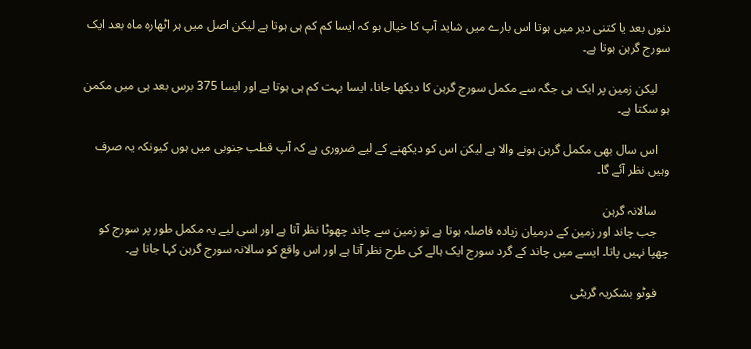دنوں بعد یا کتنی دیر میں ہوتا اس بارے میں شاید آپ کا خیال ہو کہ ایسا کم کم ہی ہوتا ہے لیکن اصل میں ہر اٹھارہ ماہ بعد ایک سورج گرہن ہوتا ہے۔

    لیکن زمین پر ایک ہی جگہ سے مکمل سورج گرہن کا دیکھا جانا، ایسا بہت کم ہی ہوتا ہے اور ایسا 375 برس بعد ہی میں مکمن ہو سکتا ہے۔

    اس سال بھی مکمل گرہن ہونے والا ہے لیکن اس کو دیکھنے کے لیے ضروری ہے کہ آپ قطب جنوبی میں ہوں کیونکہ یہ صرف وہیں نظر آئے گا۔

    سالانہ گرہن
    جب چاند اور زمین کے درمیان زیادہ فاصلہ ہوتا ہے تو زمین سے چاند چھوٹا نظر آتا ہے اور اسی لیے یہ مکمل طور پر سورج کو چھپا نہیں پاتا۔ ایسے میں چاند کے گرد سورج ایک ہالے کی طرح نظر آتا ہے اور اس واقع کو سالانہ سورج گرہن کہا جاتا ہے۔

    فوٹو بشکریہ گریٹی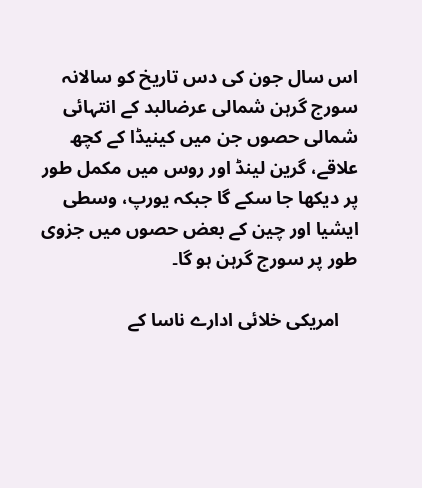اس سال جون کی دس تاریخ کو سالانہ سورج گرہن شمالی عرضالبد کے انتہائی شمالی حصوں جن میں کینیڈا کے کچھ علاقے، گرین لینڈ اور روس میں مکمل طور پر دیکھا جا سکے گا جبکہ یورپ، وسطی ایشیا اور چین کے بعض حصوں میں جزوی طور پر سورج گرہن ہو گا۔

    امریکی خلائی ادارے ناسا کے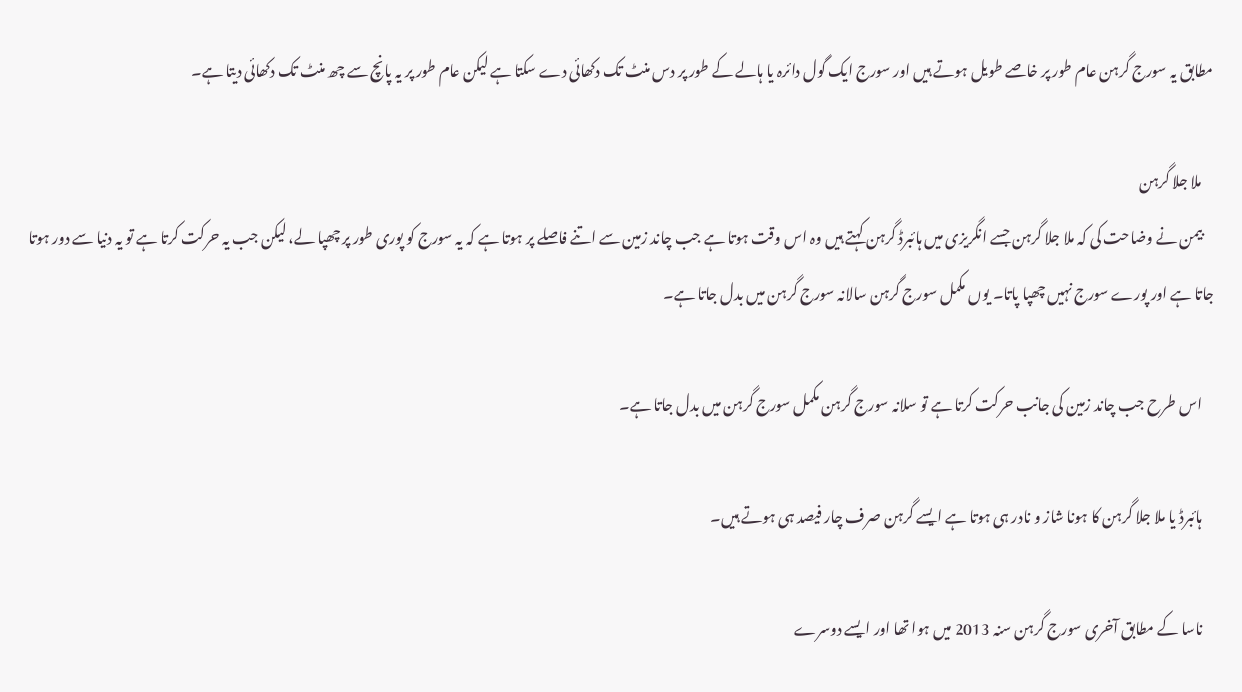مطابق یہ سورج گرہن عام طور پر خاصے طویل ہوتے ہیں اور سورج ایک گول دائرہ یا ہالے کے طور پر دس منٹ تک دکھائی دے سکتا ہے لیکن عام طور پر یہ پانچ سے چھ منٹ تک دکھائی دیتا ہے۔

    ملا جلا گرہن
    بیمن نے وضاحت کی کہ ملا جلا گرہن جسے انگریزی میں ہائبرڈ گرہن کہتے ہیں وہ اس وقت ہوتا ہے جب چاند زمین سے اتنے فاصلے پر ہوتا ہے کہ یہ سورج کو پوری طور پر چھپا لے، لیکن جب یہ حرکت کرتا ہے تو یہ دنیا سے دور ہوتا جاتا ہے اور پورے سورج نہیں چھپا پاتا۔ یوں مکمل سورج گرہن سالانہ سورج گرہن میں بدل جاتا ہے۔

    اس طرح جب چاند زمین کی جانب حرکت کرتا ہے تو سلانہ سورج گرہن مکمل سورج گرہن میں بدل جاتا ہے۔

    ہائبرڈ یا ملا جلا گرہن کا ہونا شاز و نادر ہی ہوتا ہے ایسے گرہن صرف چار فیصد ہی ہوتے ہیں۔

    ناسا کے مطابق آخری سورج گرہن سنہ 2013 میں ہوا تھا اور ایسے دوسرے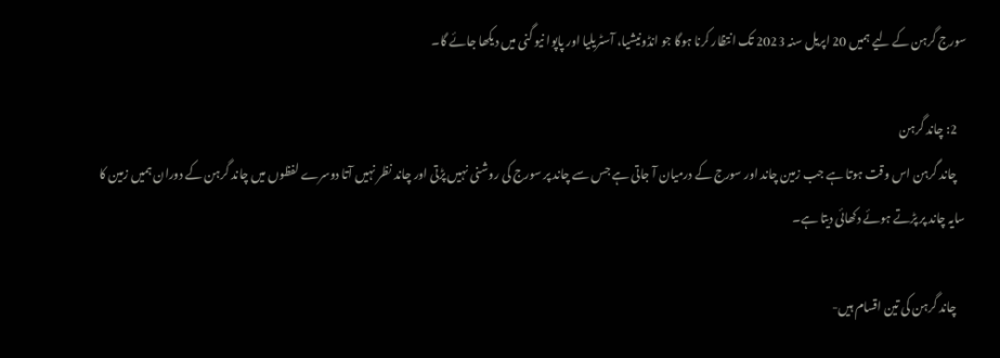سورج گرہن کے لیے ہمیں 20 اپریل سنہ 2023 تک انتظار کرنا ہوگا جو انڈونیشیا، آسٹریلیا اور پاپوا نیو گنی میں دیکھا جائے گا۔

    2: چاند گرہن
    چاند گرہن اس وقت ہوتا ہے جب زمین چاند اور سورج کے درمیان آ جاتی ہے جس سے چاند پر سورج کی روشنی نہیں پڑتی اور چاند نظر نہیں آتا دوسرے لفظوں میں چاند گرہن کے دوران ہمیں زمین کا سایہ چاند پر پڑتے ہوئے دکھائی دیتا ہے۔

    چاند گرہن کی تین اقسام ہیں-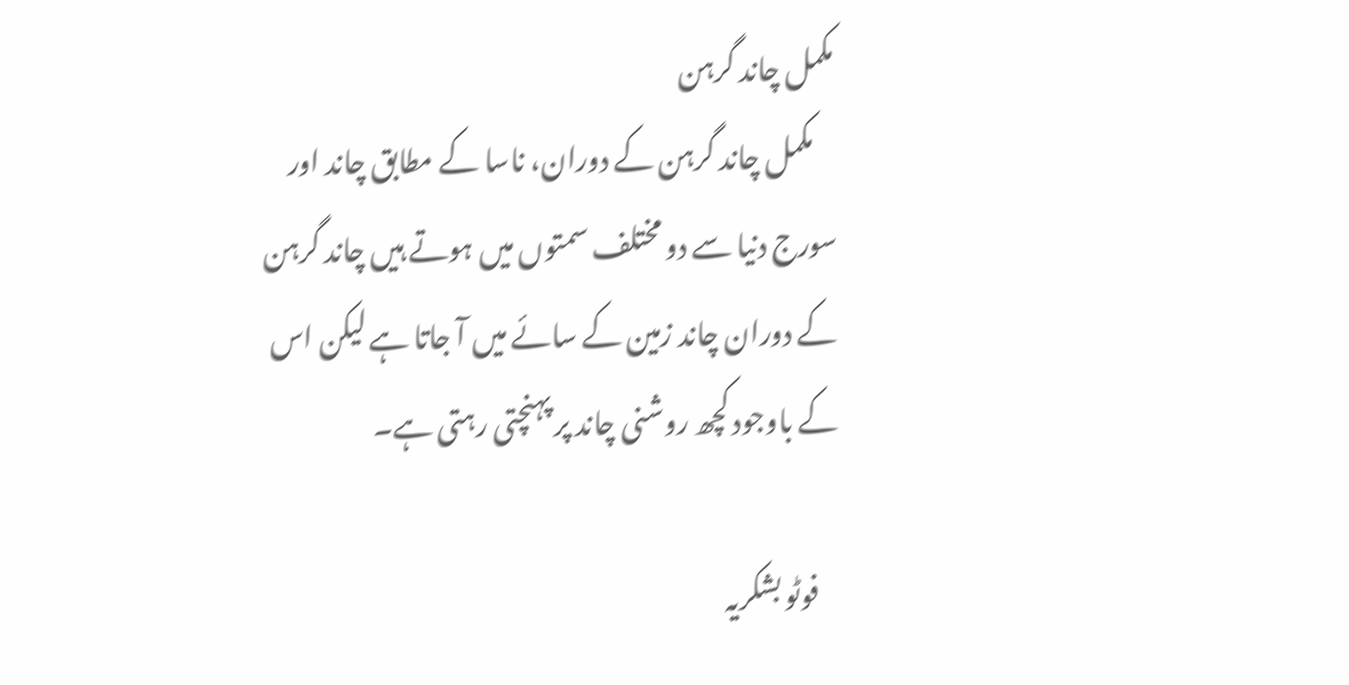مکمل چاند گرہن
    مکمل چاند گرہن کے دوران، ناسا کے مطابق چاند اور سورج دنیا سے دو مختلف سمتوں میں ہوتے ہیں چاند گرہن کے دوران چاند زمین کے سائے میں آ جاتا ہے لیکن اس کے باوجود کچھ روشنی چاند پر پہنچتی رہتی ہے۔

    فوٹو بشکریہ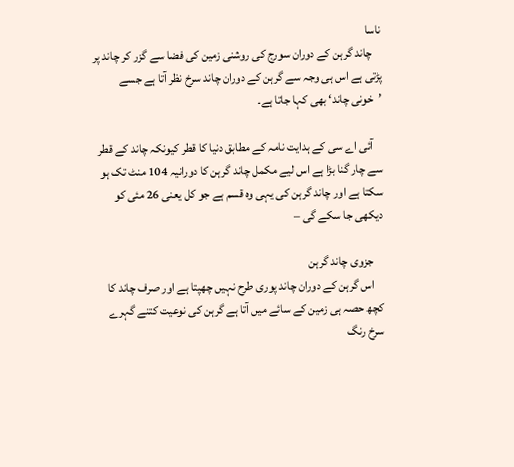ناسا
    چاند گرہن کے دوران سورج کی روشنی زمین کی فضا سے گزر کر چاند پر پڑتی ہے اس ہی وجہ سے گرہن کے دوران چاند سرخ نظر آتا ہے جسے ’خونی چاند‘ بھی کہا جاتا ہے۔

    آئی اے سی کے ہدایت نامہ کے مطابق دنیا کا قطر کیونکہ چاند کے قطر سے چار گنا بڑا ہے اس لیے مکمل چاند گرہن کا دورانیہ 104 منٹ تک ہو سکتا ہے اور چاند گرہن کی یہی وہ قسم ہے جو کل یعنی 26 مئی کو دیکھی جا سکے گی –

    جزوی چاند گرہن
    اس گرہن کے دوران چاند پوری طرح نہیں چھپتا ہے اور صرف چاند کا کچھ حصہ ہی زمین کے سائے میں آتا ہے گرہن کی نوعیت کتنے گہرے سرخ رنگ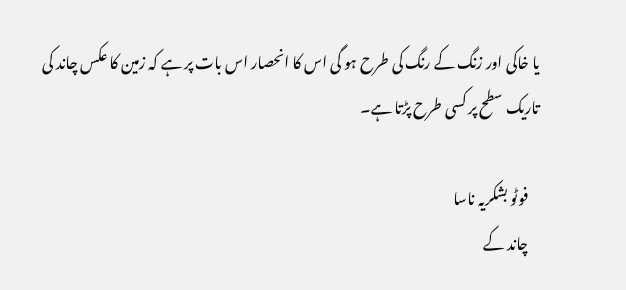یا خاکی اور زنگ کے رنگ کی طرح ہو گی اس کا انحصار اس بات پر ہے کہ زمین کا عکس چاند کی تاریک سطح پر کسی طرح پڑتا ہے۔

    فوٹو بشکریہ ناسا
    چاند کے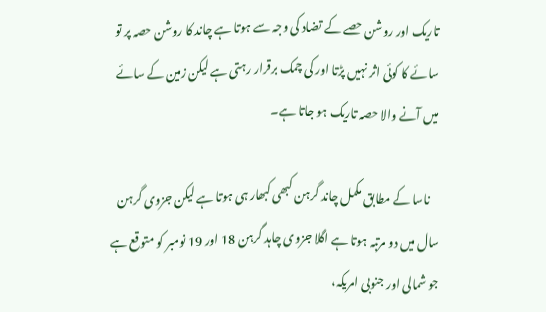تاریک اور روشن حصے کے تضاد کی وجہ سے ہوتا ہے چاند کا روشن حصہ پر تو سائے کا کوئی اثر نہیں پڑتا اور کی چمک برقرار رہتی ہے لیکن زمین کے سائے میں آنے والا حصہ تاریک ہو جاتا ہے۔

    ناسا کے مطابق مکمل چاند گرہن کبھی کبھار ہی ہوتا ہے لیکن جزوی گرہن سال میں دو مرتبہ ہوتا ہے اگلا جزوی چاہد گرہن 18 اور 19 نومبر کو متوقع ہے جو شمالی اور جنوبی امریکہ،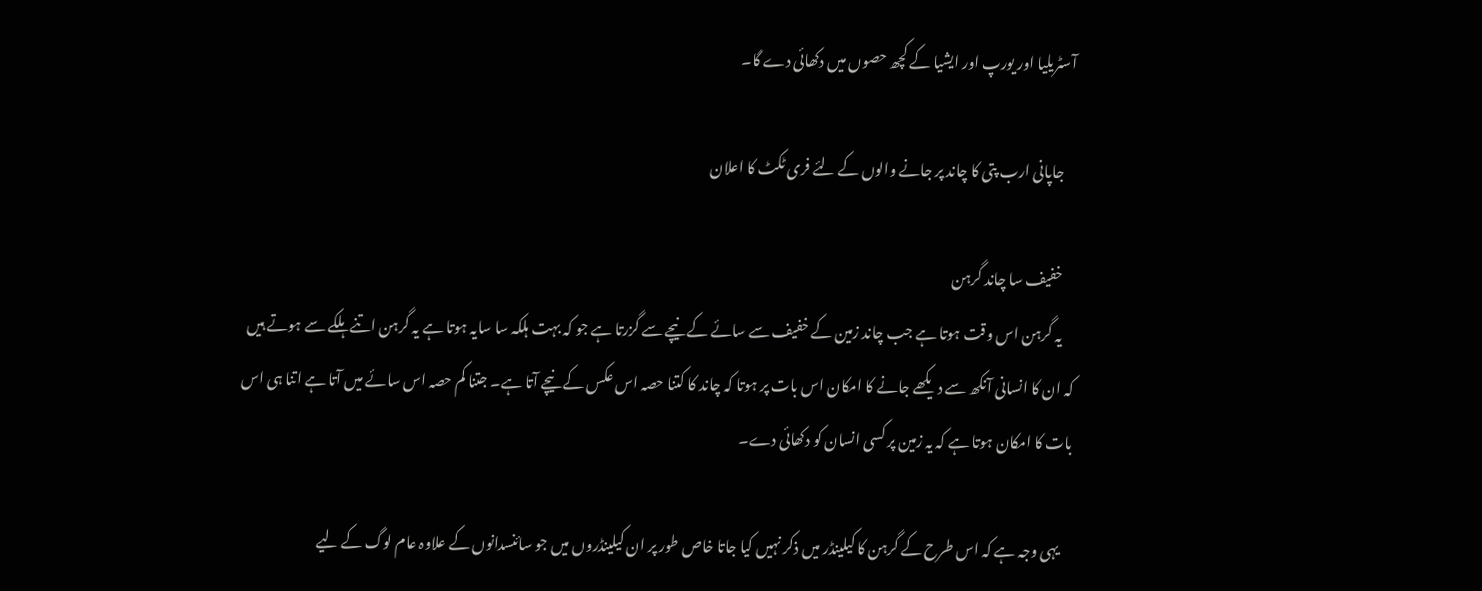آسٹریلیا اور یورپ اور ایشیا کے کچھ حصوں میں دکھائی دے گا۔

    جاپانی ارب پتی کا چاند پر جانے والوں کے لئے فری ٹکٹ کا اعلان

    خفیف سا چاند گرہن
    یہ گرہن اس وقت ہوتا ہے جب چاند زمین کے خفیف سے سائے کے نیچے سے گزرتا ہے جو کہ بہت ہلکہ سا سایہ ہوتا ہے یہ گرہن اتنے ہلکے سے ہوتے ہیں کہ ان کا انسانی آنکھ سے دیکھے جانے کا امکان اس بات پر ہوتا کہ چاند کا کتنا حصہ اس عکس کے نیچے آتا ہے۔ جتنا کم حصہ اس سائے میں آتا ہے اتنا ہی اس بات کا امکان ہوتا ہے کہ یہ زمین پر کسی انسان کو دکھائی دے۔

    یہی وجہ ہے کہ اس طرح کے گرہن کا کیلینڈر میں ذکر نہیں کیا جاتا خاص طور پر ان کیلینڈروں میں جو سائنسدانوں کے علاوہ عام لوگ کے لیے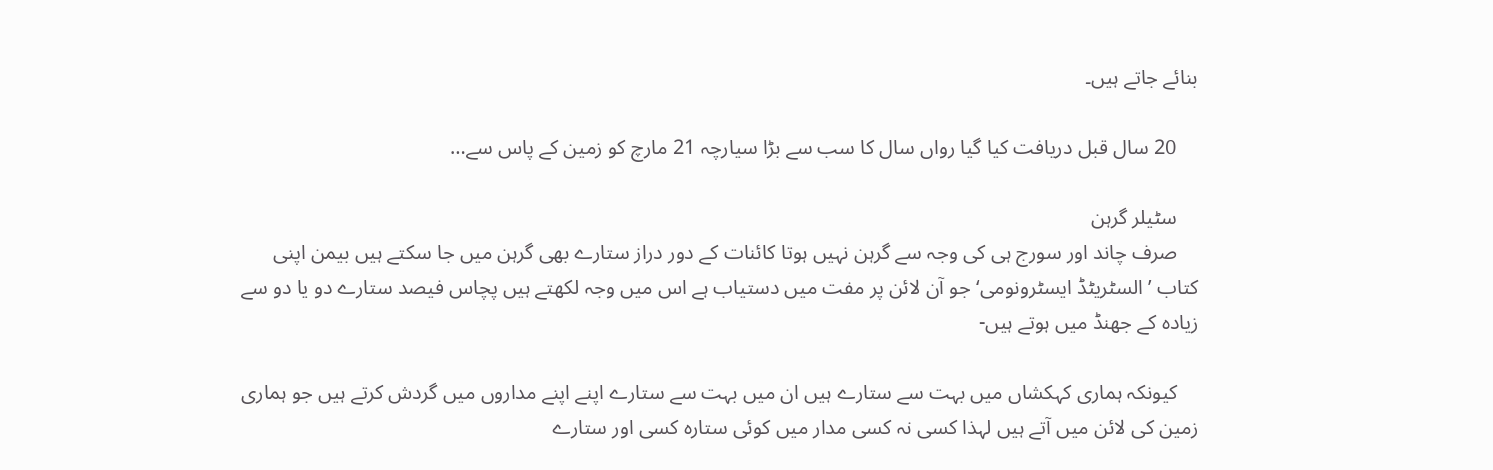بنائے جاتے ہیں۔

    20 سال قبل دریافت کیا گیا رواں سال کا سب سے بڑا سیارچہ 21 مارچ کو زمین کے پاس سے…

    سٹیلر گرہن
    صرف چاند اور سورج ہی کی وجہ سے گرہن نہیں ہوتا کائنات کے دور دراز ستارے بھی گرہن میں جا سکتے ہیں بیمن اپنی کتاب ’السٹریٹڈ ایسٹرونومی‘ جو آن لائن پر مفت میں دستیاب ہے اس میں وجہ لکھتے ہیں پچاس فیصد ستارے دو یا دو سے زیادہ کے جھنڈ میں ہوتے ہیں-

    کیونکہ ہماری کہکشاں میں بہت سے ستارے ہیں ان میں بہت سے ستارے اپنے اپنے مداروں میں گردش کرتے ہیں جو ہماری زمین کی لائن میں آتے ہیں لہذا کسی نہ کسی مدار میں کوئی ستارہ کسی اور ستارے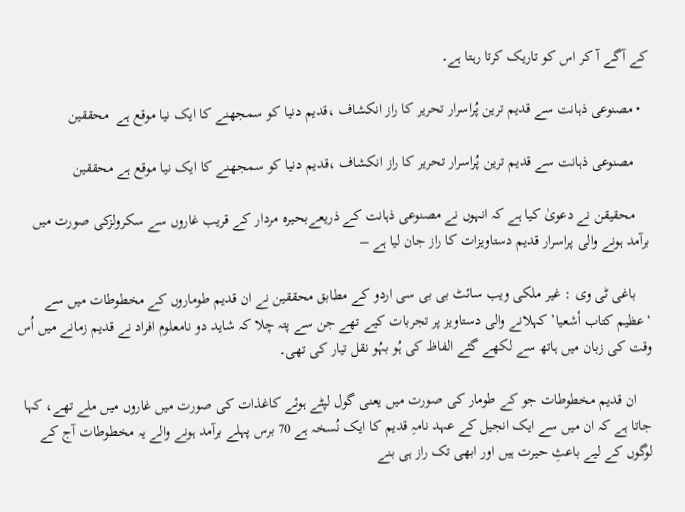کے آگے آ کر اس کو تاریک کرتا رہتا ہے۔

  • مصنوعی ذہانت سے قدیم ترین پُراسرار تحریر کا راز انکشاف ،قدیم دنیا کو سمجھنے کا ایک نیا موقع ہے  محققین

    مصنوعی ذہانت سے قدیم ترین پُراسرار تحریر کا راز انکشاف ،قدیم دنیا کو سمجھنے کا ایک نیا موقع ہے محققین

    محقیقن نے دعویٰ کیا ہے کہ انہوں نے مصنوعی ذہانت کے ذریعےبحیرہ مردار کے قریب غاروں سے سکرولزکی صورت میں برآمد ہونے والی پراسرار قدیم دستاویزات کا راز جان لیا ہے –

    باغی ٹی وی : غیر ملکی ویب سائٹ بی بی سی اردو کے مطابق محققین نے ان قدیم طوماروں کے مخطوطات میں سے ‘عظیم كتاب أشعيا’ کہلانے والی دستاویز پر تجربات کیے تھے جن سے پتہ چلا کہ شاید دو نامعلوم افراد نے قدیم زمانے میں اُس وقت کی زبان میں ہاتھ سے لکھے گئے الفاظ کی ہُو بہُو نقل تیار کی تھی۔

    ان قدیم مخطوطات جو کے طومار کی صورت میں یعنی گول لپٹے ہوئے کاغذات کی صورت میں غاروں میں ملے تھے، کہا جاتا ہے کہ ان میں سے ایک انجیل کے عہد نامہِ قدیم کا ایک نُسخہ ہے 70 برس پہلے برآمد ہونے والے یہ مخطوطات آج کے لوگوں کے لیے باعثِ حیرت ہیں اور ابھی تک راز ہی بنے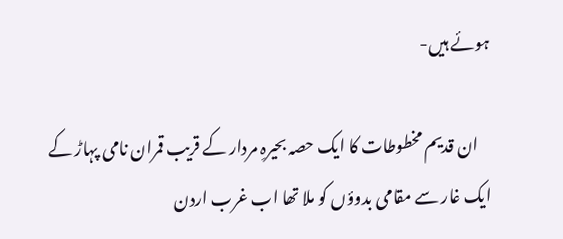ہوئے ہیں-

    ان قدیم مخطوطات کا ایک حصہ بحیرہِ مردار کے قریب قمران نامی پہاڑ کے ایک غار سے مقامی بدوؤں کو ملا تھا اب غرب اردن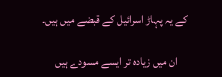کے یہ پہاڑ اسرائیل کے قبضے میں ہیں۔

    ان میں زیادہ تر ایسے مسودے ہیں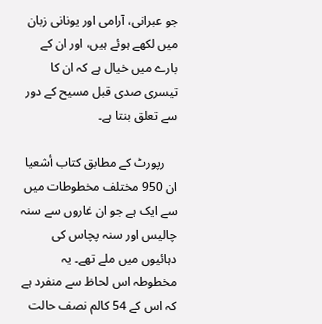جو عبرانی، آرامی اور یونانی زبان میں لکھے ہوئے ہیں، اور ان کے بارے میں خیال ہے کہ ان کا تیسری صدی قبل مسیح کے دور سے تعلق بنتا ہے۔

    رپورٹ کے مطابق كتاب أشعيا ان 950 مختلف مخطوطات میں سے ایک ہے جو ان غاروں سے سنہ چالیس اور سنہ پچاس کی دہائیوں میں ملے تھے۔ یہ مخطوطہ اس لحاظ سے منفرد ہے کہ اس کے 54 کالم نصف حالت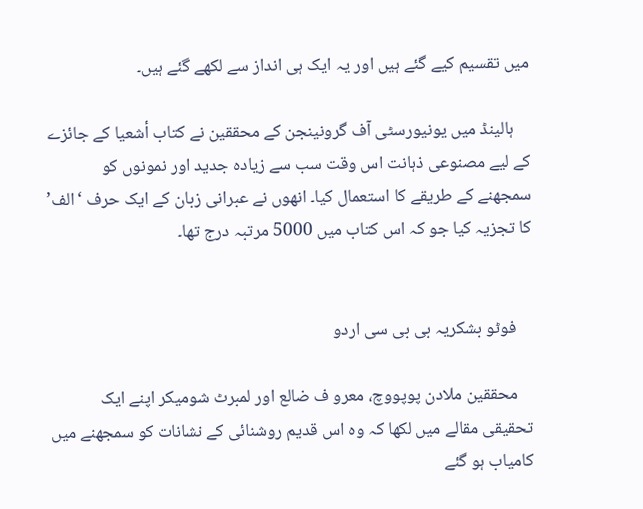میں تقسیم کیے گئے ہیں اور یہ ایک ہی انداز سے لکھے گئے ہیں۔

    ہالینڈ میں یونیورسٹی آف گرونینجن کے محققین نے كتاب أشعيا کے جائزے کے لیے مصنوعی ذہانت اس وقت سب سے زیادہ جدید اور نمونوں کو سمجھنے کے طریقے کا استعمال کیا۔ انھوں نے عبرانی زبان کے ایک حرف ‘الف’ کا تجزیہ کیا جو کہ اس کتاب میں 5000 مرتبہ درج تھا۔


    فوٹو بشکریہ بی بی سی اردو

    محققین ملادن پوپووچ، معرو ف ضالع اور لمبرٹ شومیکر اپنے ایک تحقیقی مقالے میں لکھا کہ وہ اس قدیم روشنائی کے نشانات کو سمجھنے میں کامیاب ہو گئے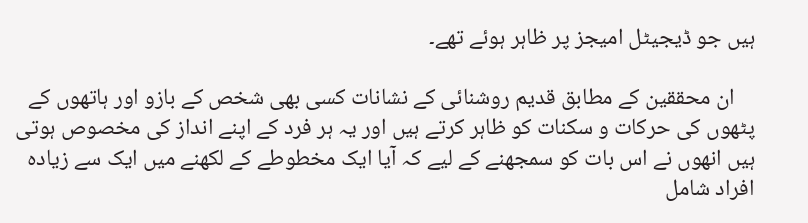ہیں جو ڈیجیٹل امیجز پر ظاہر ہوئے تھے۔

    ان محققین کے مطابق قدیم روشنائی کے نشانات کسی بھی شخص کے بازو اور ہاتھوں کے پٹھوں کی حرکات و سکنات کو ظاہر کرتے ہیں اور یہ ہر فرد کے اپنے انداز کی مخصوص ہوتی ہیں انھوں نے اس بات کو سمجھنے کے لیے کہ آیا ایک مخطوطے کے لکھنے میں ایک سے زیادہ افراد شامل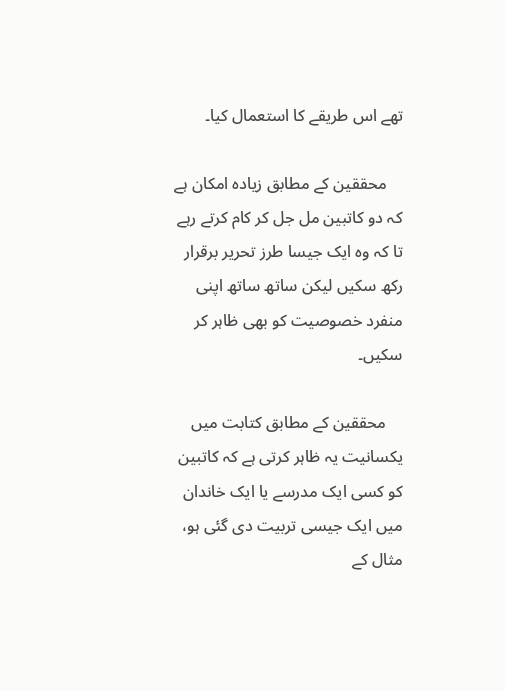تھے اس طریقے کا استعمال کیا۔

    محققین کے مطابق زیادہ امکان ہے کہ دو کاتبین مل جل کر کام کرتے رہے تا کہ وہ ایک جیسا طرز تحریر برقرار رکھ سکیں لیکن ساتھ ساتھ اپنی منفرد خصوصیت کو بھی ظاہر کر سکیں۔

    محققین کے مطابق کتابت میں یکسانیت یہ ظاہر کرتی ہے کہ کاتبین کو کسی ایک مدرسے یا ایک خاندان میں ایک جیسی تربیت دی گئی ہو، مثال کے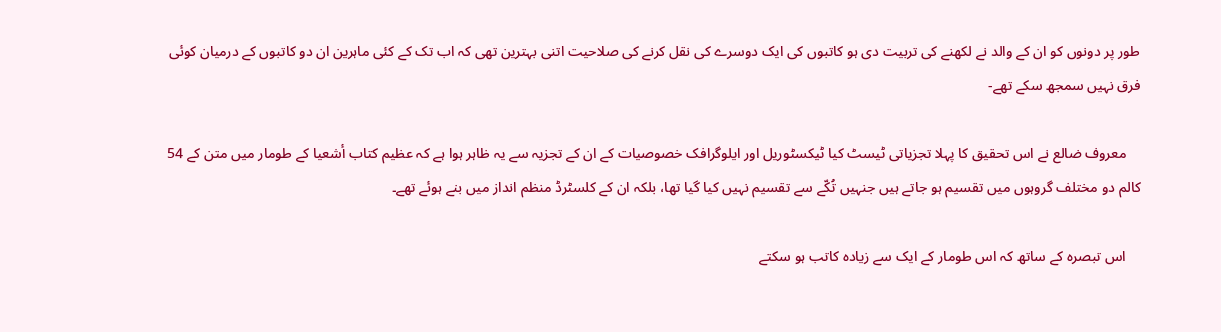طور پر دونوں کو ان کے والد نے لکھنے کی تربیت دی ہو کاتبوں کی ایک دوسرے کی نقل کرنے کی صلاحیت اتنی بہترین تھی کہ اب تک کے کئی ماہرین ان دو کاتبوں کے درمیان کوئی فرق نہیں سمجھ سکے تھے-

    معروف ضالع نے اس تحقیق کا پہلا تجزیاتی ٹیسٹ کیا ٹیکسٹوریل اور ایلوگرافک خصوصیات کے ان کے تجزیہ سے یہ ظاہر ہوا ہے کہ عظیم كتاب أشعيا کے طومار میں متن کے 54 کالم دو مختلف گروہوں میں تقسیم ہو جاتے ہیں جنہیں تُکّے سے تقسیم نہیں کیا گیا تھا، بلکہ ان کے کلسٹرڈ منظم انداز میں بنے ہوئے تھے۔

    اس تبصرہ کے ساتھ کہ اس طومار کے ایک سے زیادہ کاتب ہو سکتے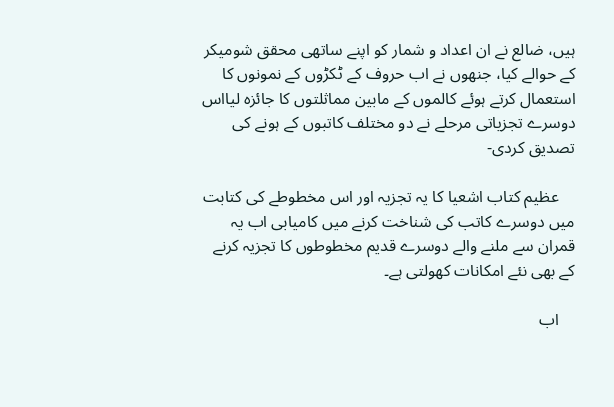ہیں، ضالع نے ان اعداد و شمار کو اپنے ساتھی محقق شومیکر کے حوالے کیا، جنھوں نے اب حروف کے ٹکڑوں کے نمونوں کا استعمال کرتے ہوئے کالموں کے مابین مماثلتوں کا جائزہ لیااس دوسرے تجزیاتی مرحلے نے دو مختلف کاتبوں کے ہونے کی تصدیق کردی-

    عظیم کتاب اشعیا کا یہ تجزیہ اور اس مخطوطے کی کتابت میں دوسرے کاتب کی شناخت کرنے میں کامیابی اب یہ قمران سے ملنے والے دوسرے قدیم مخطوطوں کا تجزیہ کرنے کے بھی نئے امکانات کھولتی ہے۔

    اب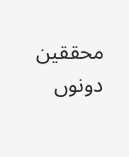محققین دونوں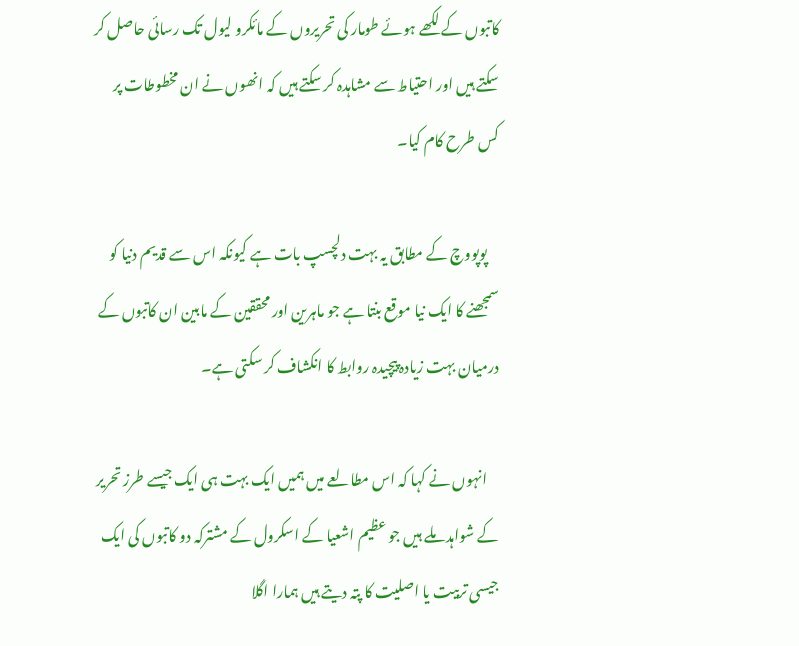کاتبوں کے لکھے ہوئے طومار کی تحریروں کے مائکرو لیول تک رسائی حاصل کر سکتے ہیں اور احتیاط سے مشاہدہ کر سکتے ہیں کہ انھوں نے ان مخطوطات پر کس طرح کام کیا۔

    پوپووچ کے مطابق یہ بہت دلچسپ بات ہے کیونکہ اس سے قدیم دنیا کو سمجھنے کا ایک نیا موقع بنتا ہے جو ماہرین اور محققین کے مابین ان کاتبوں کے درمیان بہت زیادہ پیچیدہ روابط کا انکشاف کر سکتی ہے۔

    انہوں نے کہا کہ اس مطالعے میں ہمیں ایک بہت ہی ایک جیسے طرز تحریر کے شواہد ملے ہیں جو عظیم اشعیا کے اسکرول کے مشترکہ دو کاتبوں کی ایک جیسی تربیت یا اصلیت کا پتہ دیتے ہیں ہمارا اگلا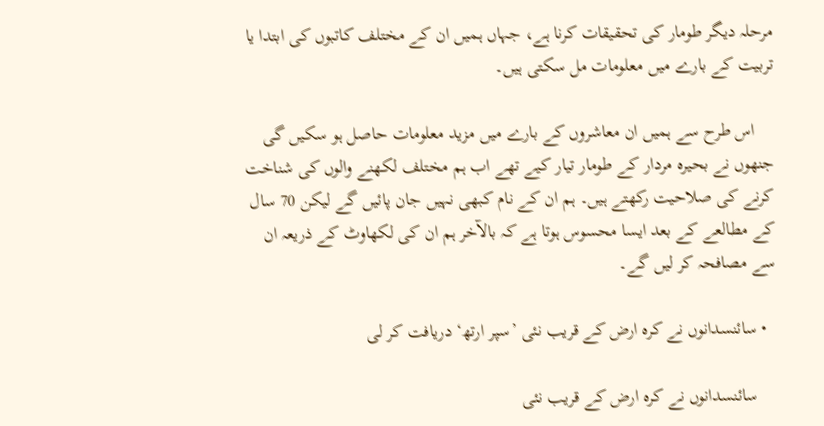مرحلہ دیگر طومار کی تحقیقات کرنا ہے، جہاں ہمیں ان کے مختلف کاتبوں کی ابتدا یا تربیت کے بارے میں معلومات مل سکتی ہیں۔

    اس طرح سے ہمیں ان معاشروں کے بارے میں مزید معلومات حاصل ہو سکیں گی جنھوں نے بحیرہ مردار کے طومار تیار کیے تھے اب ہم مختلف لکھنے والوں کی شناخت کرنے کی صلاحیت رکھتے ہیں۔ ہم ان کے نام کبھی نہیں جان پائیں گے لیکن 70 سال کے مطالعے کے بعد ایسا محسوس ہوتا ہے کہ بالآخر ہم ان کی لکھاوٹ کے ذریعہ ان سے مصافحہ کر لیں گے۔

  • سائنسدانوں نے کرہ ارض کے قریب نئی ’سپر ارتھ‘ دریافت کر لی

    سائنسدانوں نے کرہ ارض کے قریب نئی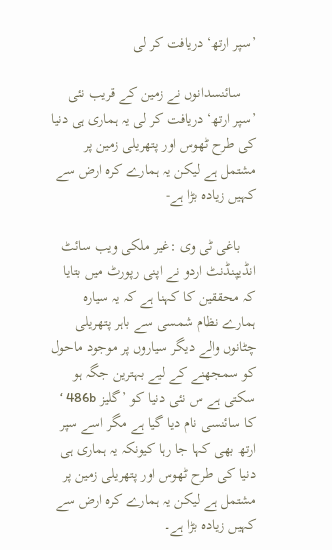’سپر ارتھ‘ دریافت کر لی

    سائنسدانوں نے زمین کے قریب نئی ’سپر ارتھ‘ دریافت کر لی یہ ہماری ہی دنیا کی طرح ٹھوس اور پتھریلی زمین پر مشتمل ہے لیکن یہ ہمارے کرہ ارض سے کہیں زیادہ بڑا ہے-

    باغی ٹی وی :غیر ملکی ویب سائٹ انڈیپنڈنٹ اردو نے اپنی رپورٹ میں بتایا کہ محققین کا کہنا ہے کہ یہ سیارہ ہمارے نظام شمسی سے باہر پتھریلی چٹانوں والے دیگر سیاروں پر موجود ماحول کو سمجھنے کے لیے بہترین جگہ ہو سکتی ہے س نئی دنیا کو ’گلیز 486b ‘ کا سائنسی نام دیا گیا ہے مگر اسے سپر ارتھ بھی کہا جا رہا کیونکہ یہ ہماری ہی دنیا کی طرح ٹھوس اور پتھریلی زمین پر مشتمل ہے لیکن یہ ہمارے کرہ ارض سے کہیں زیادہ بڑا ہے۔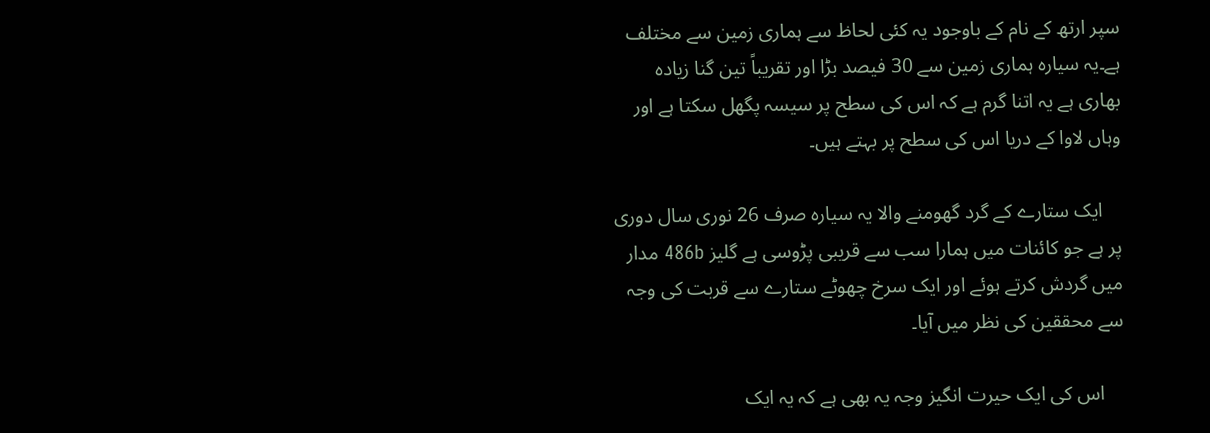سپر ارتھ کے نام کے باوجود یہ کئی لحاظ سے ہماری زمین سے مختلف ہے۔یہ سیارہ ہماری زمین سے 30 فیصد بڑا اور تقریباً تین گنا زیادہ بھاری ہے یہ اتنا گرم ہے کہ اس کی سطح پر سیسہ پگھل سکتا ہے اور وہاں لاوا کے دریا اس کی سطح پر بہتے ہیں۔

    ایک ستارے کے گرد گھومنے والا یہ سیارہ صرف 26 نوری سال دوری پر ہے جو کائنات میں ہمارا سب سے قریبی پڑوسی ہے گلیز 486b مدار میں گردش کرتے ہوئے اور ایک سرخ چھوٹے ستارے سے قربت کی وجہ سے محققین کی نظر میں آیا۔

    اس کی ایک حیرت انگیز وجہ یہ بھی ہے کہ یہ ایک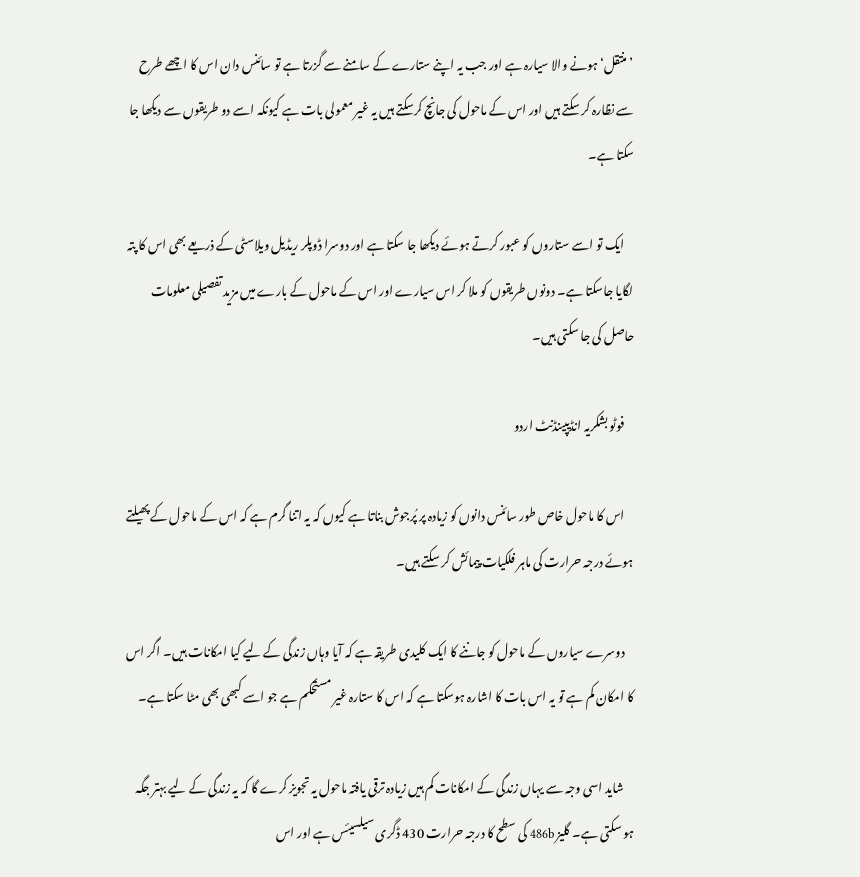’منتقل‘ ہونے والا سیارہ ہے اور جب یہ اپنے ستارے کے سامنے سے گزرتا ہے تو سائنس دان اس کا اچھے طرح سے نظارہ کر سکتے ہیں اور اس کے ماحول کی جانچ کرسکتے ہیں یہ غیر معمولی بات ہے کیونکہ اسے دو طریقوں سے دیکھا جا سکتا ہے۔

    ایک تو اسے ستاروں کو عبور کرتے ہوئے دیکھا جا سکتا ہے اور دوسرا ڈوپلر ریڈیل ویلاسٹی کے ذریعے بھی اس کا پتہ لگایا جاسکتا ہے۔ دونوں طریقوں کو ملا کر اس سیارے اور اس کے ماحول کے بارے میں مزید تفصیلی معلومات حاصل کی جا سکتی ہیں۔

    فوٹو بشکریہ انڈیپینڈنٹ اردو

    اس کا ماحول خاص طور سائنس دانوں کو زیادہ پر پُرجوش بناتا ہے کیوں کہ یہ اتنا گرم ہے کہ اس کے ماحول کے پھیلتے ہوئے درجہ حرارت کی ماہر فلکیات پیمائش کر سکتے ہیں۔

    دوسرے سیاروں کے ماحول کو جاننے کا ایک کلیدی طریقہ ہے کہ آیا وہاں زندگی کے لیے کیا امکانات ہیں۔ اگر اس کا امکان کم ہے تو یہ اس بات کا اشارہ ہوسکتا ہے کہ اس کا ستارہ غیر مستحکم ہے جو اسے کبھی بھی مٹا سکتا ہے۔

    شاید اسی وجہ سے یہاں زندگی کے امکانات کم ہیں زیادہ ترقی یافتہ ماحول یہ تجویز کرے گا کہ یہ زندگی کے لیے بہتر جگہ ہو سکتی ہے۔ گلیز 486b کی سطح کا درجہ حرارت 430 ڈگری سیلسیئس ہے اور اس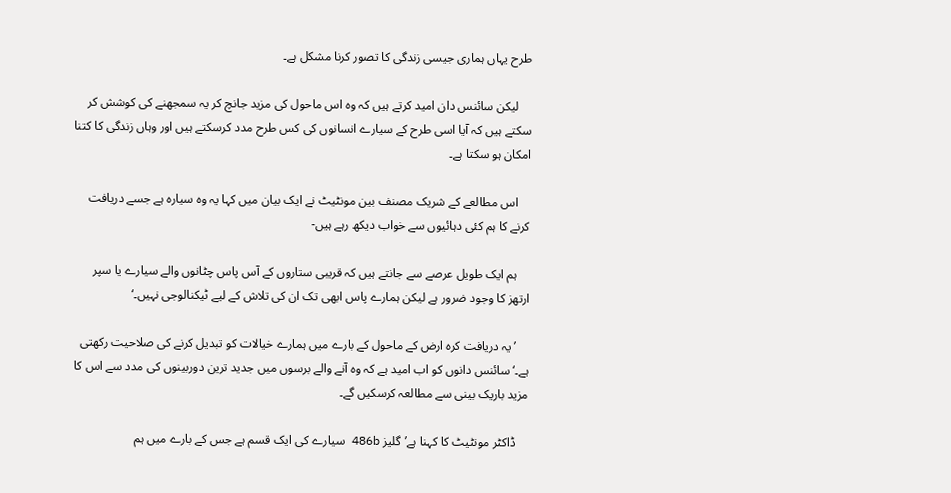طرح یہاں ہماری جیسی زندگی کا تصور کرنا مشکل ہے۔

    لیکن سائنس دان امید کرتے ہیں کہ وہ اس ماحول کی مزید جانچ کر یہ سمجھنے کی کوشش کر سکتے ہیں کہ آیا اسی طرح کے سیارے انسانوں کی کس طرح مدد کرسکتے ہیں اور وہاں زندگی کا کتنا امکان ہو سکتا ہے۔

    اس مطالعے کے شریک مصنف بین مونٹیٹ نے ایک بیان میں کہا یہ وہ سیارہ ہے جسے دریافت کرنے کا ہم کئی دہائیوں سے خواب دیکھ رہے ہیں-

    ہم ایک طویل عرصے سے جانتے ہیں کہ قریبی ستاروں کے آس پاس چٹانوں والے سیارے یا سپر ارتھز کا وجود ضرور ہے لیکن ہمارے پاس ابھی تک ان کی تلاش کے لیے ٹیکنالوجی نہیں۔‘

    ’یہ دریافت کرہ ارض کے ماحول کے بارے میں ہمارے خیالات کو تبدیل کرنے کی صلاحیت رکھتی ہے۔‘ سائنس دانوں کو اب امید ہے کہ وہ آنے والے برسوں میں جدید ترین دوربینوں کی مدد سے اس کا مزید باریک بینی سے مطالعہ کرسکیں گے۔

    ڈاکٹر مونٹیٹ کا کہنا ہے’گلیز 486b سیارے کی ایک قسم ہے جس کے بارے میں ہم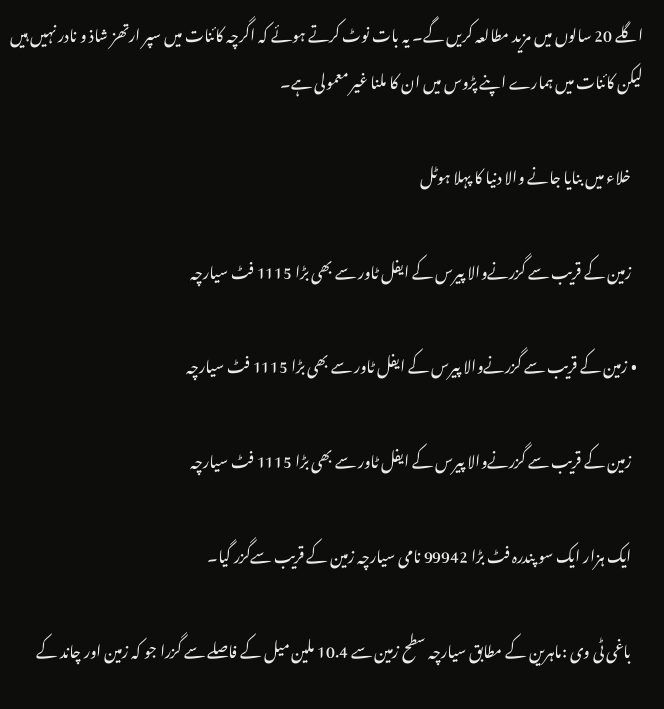اگلے 20 سالوں میں مزید مطالعہ کریں گے۔ یہ بات نوٹ کرتے ہوئے کہ اگرچہ کائنات میں سپر ارتھز شاذ و نادر نہیں ہیں لیکن کائنات میں ہمارے اپنے پڑوس میں ان کا ملنا غیر معمولی ہے۔

    خلاء میں بنایا جانے والا دنیا کا پہلا ہوٹل

    زمین کے قریب سے گزرنےوالا پیرس کے ایفل ٹاور سے بھی بڑا 1115 فٹ سیارچہ

  • زمین کے قریب سے گزرنےوالا پیرس کے ایفل ٹاور سے بھی بڑا 1115 فٹ سیارچہ

    زمین کے قریب سے گزرنےوالا پیرس کے ایفل ٹاور سے بھی بڑا 1115 فٹ سیارچہ

    ایک ہزار ایک سو پندرہ فٹ بڑا 99942 نامی سیارچہ زمین کے قریب سےگزر گیا۔

    باغی ٹی وی :ماہرین کے مطابق سیارچہ سطح زمین سے 10.4 ملین میل کے فاصلے سے گزرا جو کہ زمین اور چاند کے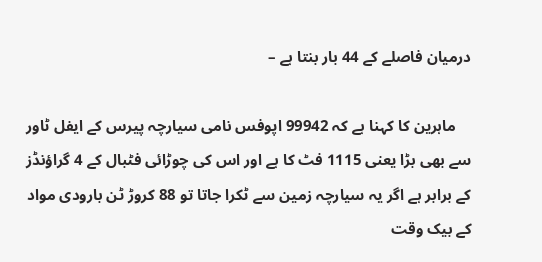درمیان فاصلے کے 44 بار بنتا ہے –

    ماہرین کا کہنا ہے کہ 99942 اپوفس نامی سیارچہ پیرس کے ایفل ٹاور سے بھی بڑا یعنی 1115 فٹ کا ہے اور اس کی چوڑائی فٹبال کے 4 گراؤنڈز کے برابر ہے اگر یہ سیارچہ زمین سے ٹکرا جاتا تو 88 کروڑ ٹن بارودی مواد کے بیک وقت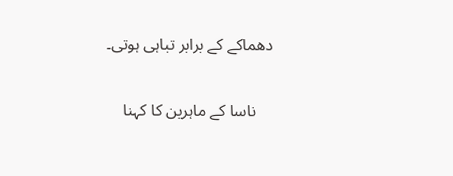دھماکے کے برابر تباہی ہوتی۔

    ناسا کے ماہرین کا کہنا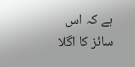ہے کہ اس سائز کا اگلا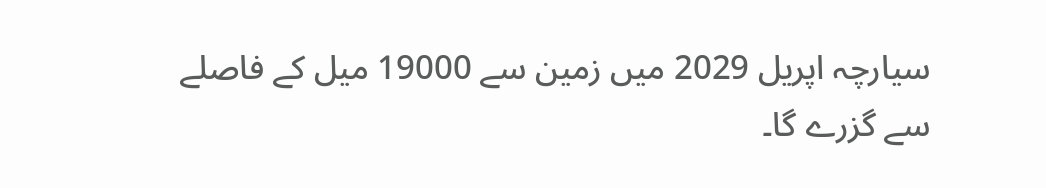سیارچہ اپریل 2029 میں زمین سے 19000 میل کے فاصلے سے گزرے گا۔